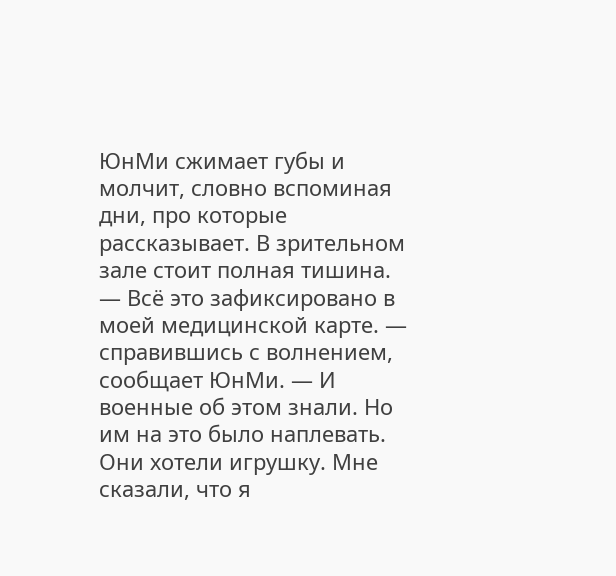ЮнМи сжимает губы и молчит, словно вспоминая дни, про которые рассказывает. В зрительном зале стоит полная тишина.
— Всё это зафиксировано в моей медицинской карте. — справившись с волнением, сообщает ЮнМи. — И военные об этом знали. Но им на это было наплевать. Они хотели игрушку. Мне сказали, что я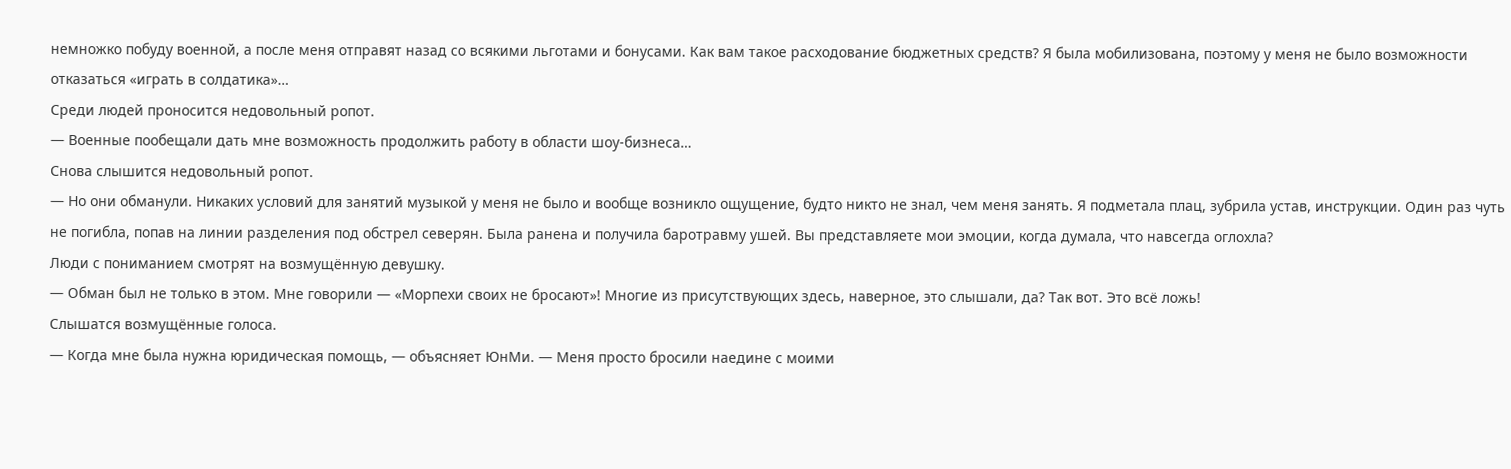немножко побуду военной, а после меня отправят назад со всякими льготами и бонусами. Как вам такое расходование бюджетных средств? Я была мобилизована, поэтому у меня не было возможности отказаться «играть в солдатика»…
Среди людей проносится недовольный ропот.
— Военные пообещали дать мне возможность продолжить работу в области шоу-бизнеса…
Снова слышится недовольный ропот.
— Но они обманули. Никаких условий для занятий музыкой у меня не было и вообще возникло ощущение, будто никто не знал, чем меня занять. Я подметала плац, зубрила устав, инструкции. Один раз чуть не погибла, попав на линии разделения под обстрел северян. Была ранена и получила баротравму ушей. Вы представляете мои эмоции, когда думала, что навсегда оглохла?
Люди с пониманием смотрят на возмущённую девушку.
— Обман был не только в этом. Мне говорили — «Морпехи своих не бросают»! Многие из присутствующих здесь, наверное, это слышали, да? Так вот. Это всё ложь!
Слышатся возмущённые голоса.
— Когда мне была нужна юридическая помощь, — объясняет ЮнМи. — Меня просто бросили наедине с моими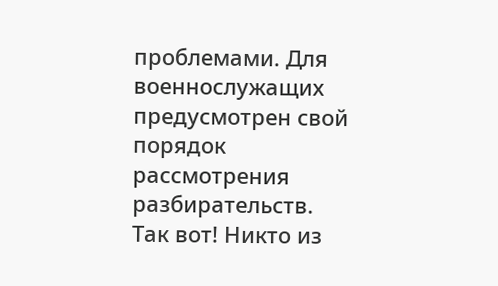проблемами. Для военнослужащих предусмотрен свой порядок рассмотрения разбирательств. Так вот! Никто из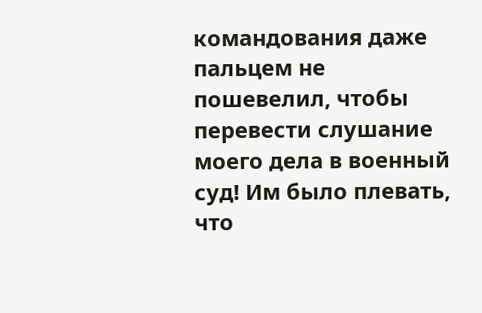командования даже пальцем не пошевелил, чтобы перевести слушание моего дела в военный суд! Им было плевать, что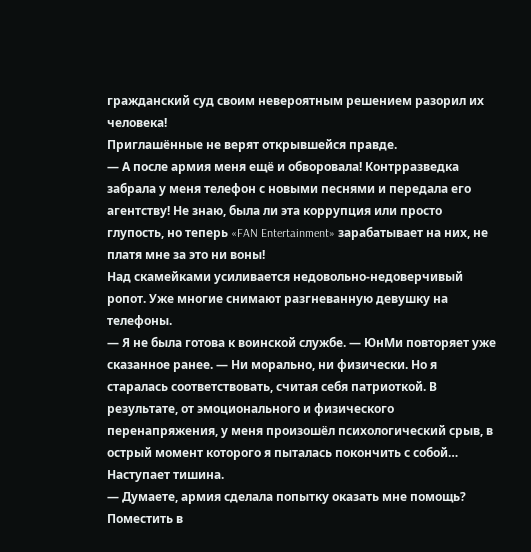гражданский суд своим невероятным решением разорил их человека!
Приглашённые не верят открывшейся правде.
— А после армия меня ещё и обворовала! Контрразведка забрала у меня телефон с новыми песнями и передала его агентству! Не знаю, была ли эта коррупция или просто глупость, но теперь «FAN Entertainment» зарабатывает на них, не платя мне за это ни воны!
Над скамейками усиливается недовольно-недоверчивый ропот. Уже многие снимают разгневанную девушку на телефоны.
— Я не была готова к воинской службе. — ЮнМи повторяет уже сказанное ранее. — Ни морально, ни физически. Но я старалась соответствовать, считая себя патриоткой. В результате, от эмоционального и физического перенапряжения, у меня произошёл психологический срыв, в острый момент которого я пыталась покончить с собой…
Наступает тишина.
— Думаете, армия сделала попытку оказать мне помощь? Поместить в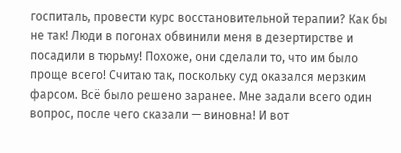госпиталь, провести курс восстановительной терапии? Как бы не так! Люди в погонах обвинили меня в дезертирстве и посадили в тюрьму! Похоже, они сделали то, что им было проще всего! Считаю так, поскольку суд оказался мерзким фарсом. Всё было решено заранее. Мне задали всего один вопрос, после чего сказали — виновна! И вот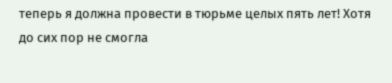теперь я должна провести в тюрьме целых пять лет! Хотя до сих пор не смогла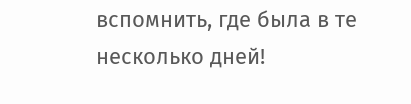вспомнить, где была в те несколько дней!